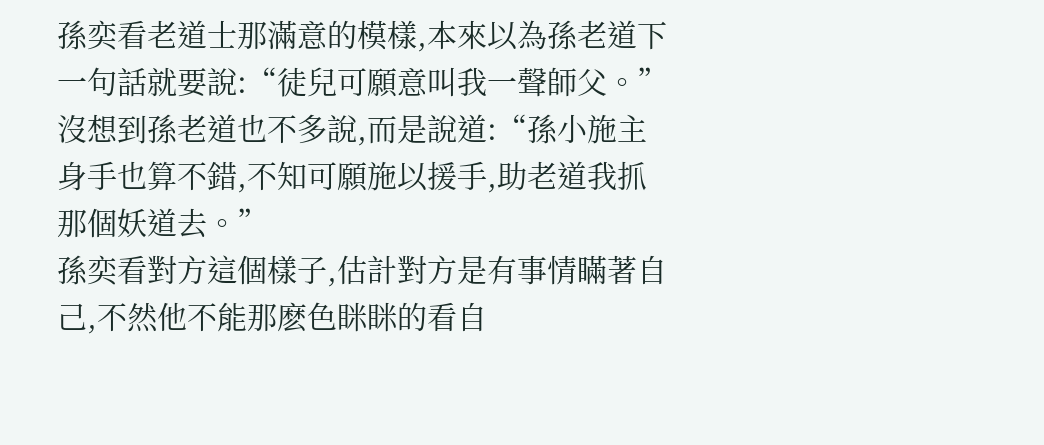孫奕看老道士那滿意的模樣,本來以為孫老道下一句話就要說:“徒兒可願意叫我一聲師父。”
沒想到孫老道也不多說,而是說道:“孫小施主身手也算不錯,不知可願施以援手,助老道我抓那個妖道去。”
孫奕看對方這個樣子,估計對方是有事情瞞著自己,不然他不能那麽色眯眯的看自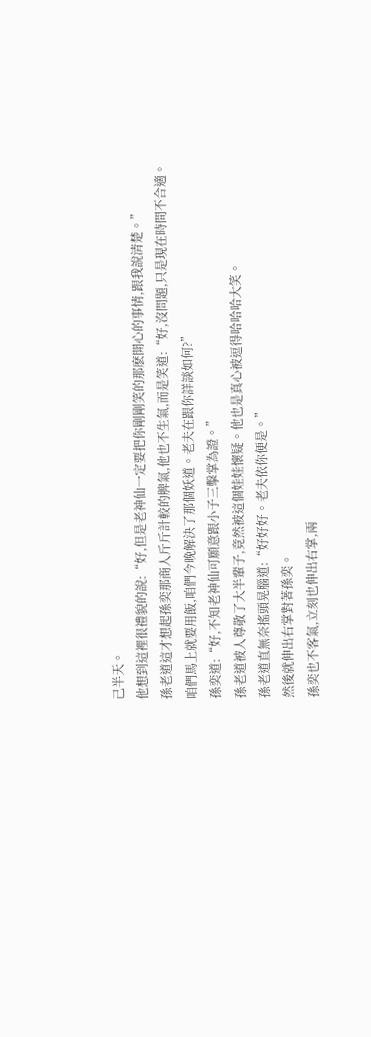己半天。
他想到這裡很禮貌的說:“好,但是老神仙一定要把你剛剛笑的那麽開心的事情,跟我說清楚。”
孫老道這才想起孫奕那商人斤斤計較的脾氣,他也不生氣,而是笑道:“好,沒問題,只是現在時間不合適。
咱們馬上就要用飯,咱們今晚解決了那個妖道。老夫在跟你詳談如何?”
孫奕道:“好,不知老神仙可願意跟小子三擊掌為證。”
孫老道被人尊敬了大半輩子,竟然被這個娃娃懷疑。他也是真心被逗得哈哈哈大笑。
孫老道直無奈搖頭晃腦道:“好好好。老夫依你便是。”
然後就伸出右掌對著孫奕。
孫奕也不客氣,立刻也伸出右掌,兩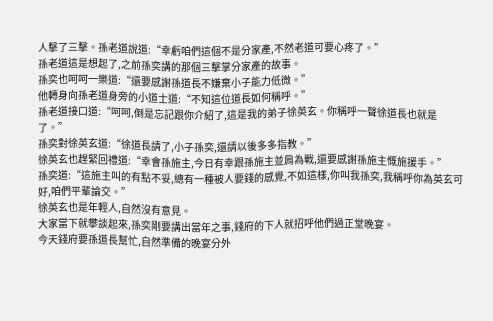人擊了三擊。孫老道說道:“幸虧咱們這個不是分家產,不然老道可要心疼了。”
孫老道這是想起了,之前孫奕講的那個三擊掌分家產的故事。
孫奕也呵呵一樂道:“還要感謝孫道長不嫌棄小子能力低微。”
他轉身向孫老道身旁的小道士道:“不知這位道長如何稱呼。”
孫老道接口道:“呵呵,倒是忘記跟你介紹了,這是我的弟子徐英玄。你稱呼一聲徐道長也就是了。”
孫奕對徐英玄道:“徐道長請了,小子孫奕,還請以後多多指教。”
徐英玄也趕緊回禮道:“幸會孫施主,今日有幸跟孫施主並肩為戰,還要感謝孫施主慨施援手。”
孫奕道:“這施主叫的有點不妥,總有一種被人要錢的感覺,不如這樣,你叫我孫奕,我稱呼你為英玄可好,咱們平輩論交。”
徐英玄也是年輕人,自然沒有意見。
大家當下就攀談起來,孫奕剛要講出當年之事,錢府的下人就招呼他們過正堂晚宴。
今天錢府要孫道長幫忙,自然準備的晚宴分外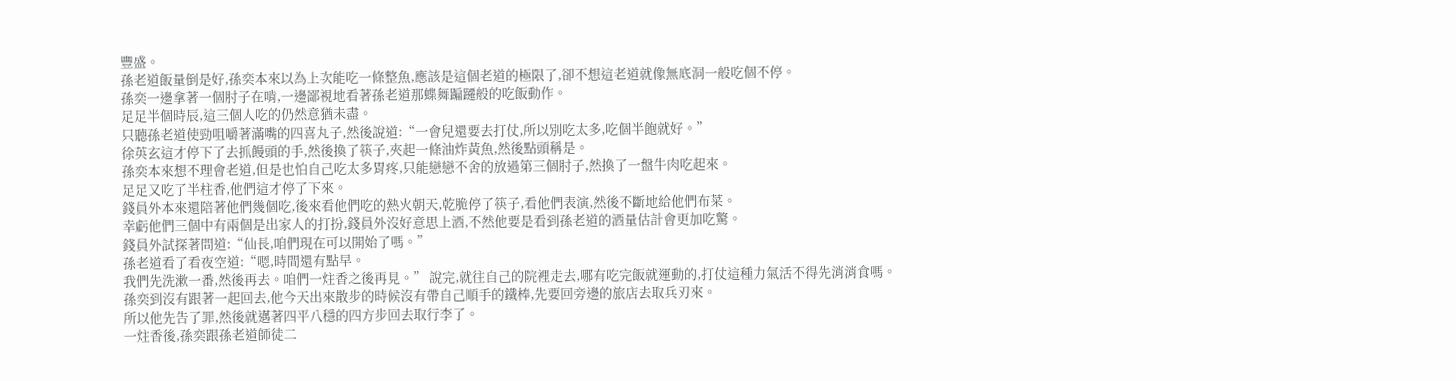豐盛。
孫老道飯量倒是好,孫奕本來以為上次能吃一條整魚,應該是這個老道的極限了,卻不想這老道就像無底洞一般吃個不停。
孫奕一邊拿著一個肘子在啃,一邊鄙視地看著孫老道那蝶舞蹁躚般的吃飯動作。
足足半個時辰,這三個人吃的仍然意猶未盡。
只聽孫老道使勁咀嚼著滿嘴的四喜丸子,然後說道:“一會兒還要去打仗,所以別吃太多,吃個半飽就好。”
徐英玄這才停下了去抓饅頭的手,然後換了筷子,夾起一條油炸黃魚,然後點頭稱是。
孫奕本來想不理會老道,但是也怕自己吃太多胃疼,只能戀戀不舍的放過第三個肘子,然換了一盤牛肉吃起來。
足足又吃了半柱香,他們這才停了下來。
錢員外本來還陪著他們幾個吃,後來看他們吃的熱火朝天,乾脆停了筷子,看他們表演,然後不斷地給他們布菜。
幸虧他們三個中有兩個是出家人的打扮,錢員外沒好意思上酒,不然他要是看到孫老道的酒量估計會更加吃驚。
錢員外試探著問道:“仙長,咱們現在可以開始了嗎。”
孫老道看了看夜空道:“嗯,時間還有點早。
我們先洗漱一番,然後再去。咱們一炷香之後再見。” 說完,就往自己的院裡走去,哪有吃完飯就運動的,打仗這種力氣活不得先消消食嗎。
孫奕到沒有跟著一起回去,他今天出來散步的時候沒有帶自己順手的鐵棒,先要回旁邊的旅店去取兵刃來。
所以他先告了罪,然後就邁著四平八穩的四方步回去取行李了。
一炷香後,孫奕跟孫老道師徒二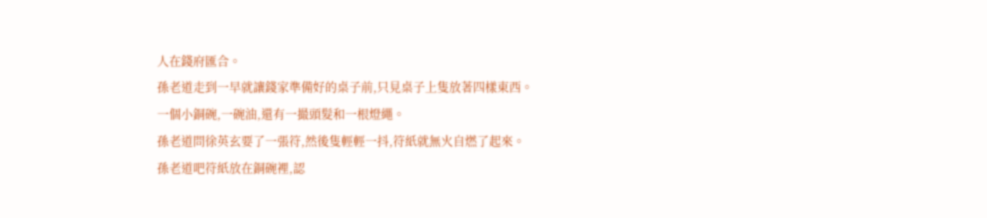人在錢府匯合。
孫老道走到一早就讓錢家準備好的桌子前,只見桌子上隻放著四樣東西。
一個小銅碗,一碗油,還有一撮頭髮和一根燈繩。
孫老道問徐英玄要了一張符,然後隻輕輕一抖,符紙就無火自燃了起來。
孫老道吧符紙放在銅碗裡,認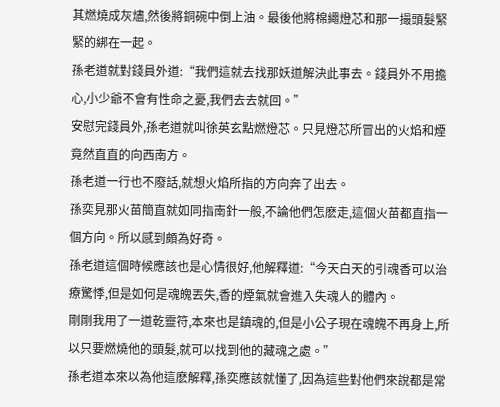其燃燒成灰燼,然後將銅碗中倒上油。最後他將棉繩燈芯和那一撮頭髮緊緊的綁在一起。
孫老道就對錢員外道:“我們這就去找那妖道解決此事去。錢員外不用擔心,小少爺不會有性命之憂,我們去去就回。”
安慰完錢員外,孫老道就叫徐英玄點燃燈芯。只見燈芯所冒出的火焰和煙竟然直直的向西南方。
孫老道一行也不廢話,就想火焰所指的方向奔了出去。
孫奕見那火苗簡直就如同指南針一般,不論他們怎麽走,這個火苗都直指一個方向。所以感到頗為好奇。
孫老道這個時候應該也是心情很好,他解釋道:“今天白天的引魂香可以治療驚悸,但是如何是魂魄丟失,香的煙氣就會進入失魂人的體內。
剛剛我用了一道乾靈符,本來也是鎮魂的,但是小公子現在魂魄不再身上,所以只要燃燒他的頭髮,就可以找到他的藏魂之處。”
孫老道本來以為他這麽解釋,孫奕應該就懂了,因為這些對他們來說都是常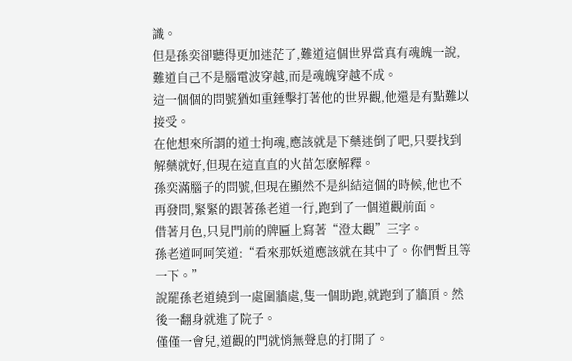識。
但是孫奕卻聽得更加迷茫了,難道這個世界當真有魂魄一說,難道自己不是腦電波穿越,而是魂魄穿越不成。
這一個個的問號猶如重錘擊打著他的世界觀,他還是有點難以接受。
在他想來所謂的道士拘魂,應該就是下藥迷倒了吧,只要找到解藥就好,但現在這直直的火苗怎麽解釋。
孫奕滿腦子的問號,但現在顯然不是糾結這個的時候,他也不再發問,緊緊的跟著孫老道一行,跑到了一個道觀前面。
借著月色,只見門前的牌匾上寫著“澄太觀”三字。
孫老道呵呵笑道:“看來那妖道應該就在其中了。你們暫且等一下。”
說罷孫老道繞到一處圍牆處,隻一個助跑,就跑到了牆頂。然後一翻身就進了院子。
僅僅一會兒,道觀的門就悄無聲息的打開了。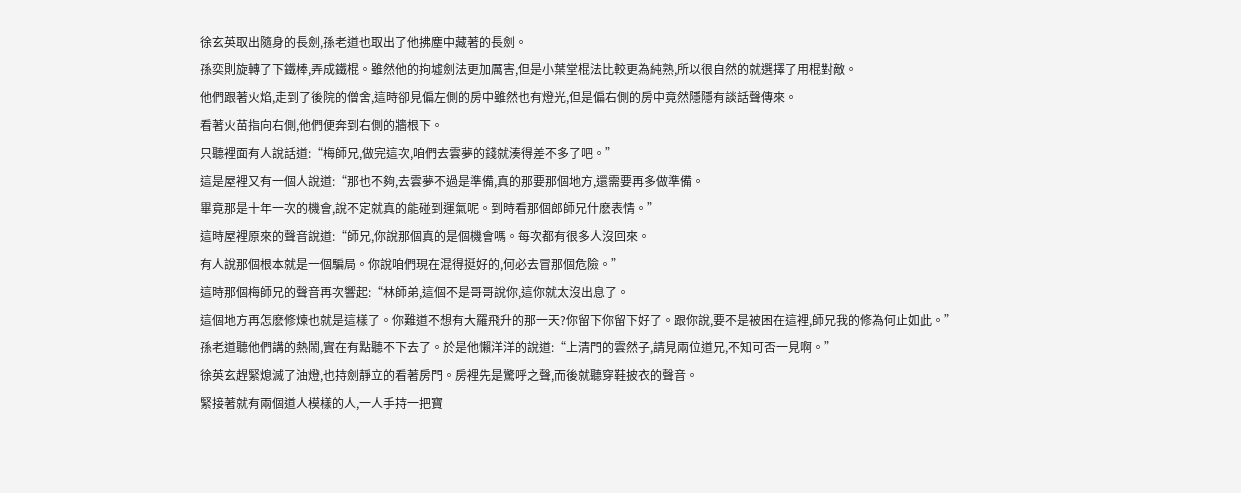徐玄英取出隨身的長劍,孫老道也取出了他拂塵中藏著的長劍。
孫奕則旋轉了下鐵棒,弄成鐵棍。雖然他的拘墟劍法更加厲害,但是小葉堂棍法比較更為純熟,所以很自然的就選擇了用棍對敵。
他們跟著火焰,走到了後院的僧舍,這時卻見偏左側的房中雖然也有燈光,但是偏右側的房中竟然隱隱有談話聲傳來。
看著火苗指向右側,他們便奔到右側的牆根下。
只聽裡面有人說話道:“梅師兄,做完這次,咱們去雲夢的錢就湊得差不多了吧。”
這是屋裡又有一個人說道:“那也不夠,去雲夢不過是準備,真的那要那個地方,還需要再多做準備。
畢竟那是十年一次的機會,說不定就真的能碰到運氣呢。到時看那個郎師兄什麽表情。”
這時屋裡原來的聲音說道:“師兄,你說那個真的是個機會嗎。每次都有很多人沒回來。
有人說那個根本就是一個騙局。你說咱們現在混得挺好的,何必去冒那個危險。”
這時那個梅師兄的聲音再次響起:“林師弟,這個不是哥哥說你,這你就太沒出息了。
這個地方再怎麽修煉也就是這樣了。你難道不想有大羅飛升的那一天?你留下你留下好了。跟你說,要不是被困在這裡,師兄我的修為何止如此。”
孫老道聽他們講的熱鬧,實在有點聽不下去了。於是他懶洋洋的說道:“上清門的雲然子,請見兩位道兄,不知可否一見啊。”
徐英玄趕緊熄滅了油燈,也持劍靜立的看著房門。房裡先是驚呼之聲,而後就聽穿鞋披衣的聲音。
緊接著就有兩個道人模樣的人,一人手持一把寶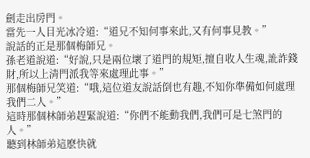劍走出房門。
當先一人目光冰冷道:“道兄不知何事來此,又有何事見教。”
說話的正是那個梅師兄。
孫老道說道:“好說,只是兩位壞了道門的規矩,擅自收人生魂,訛詐錢財,所以上清門派我等來處理此事。”
那個梅師兄笑道:“哦,這位道友說話倒也有趣,不知你準備如何處理我們二人。”
這時那個林師弟趕緊說道:“你們不能動我們,我們可是七煞門的人。”
聽到林師弟這麽快就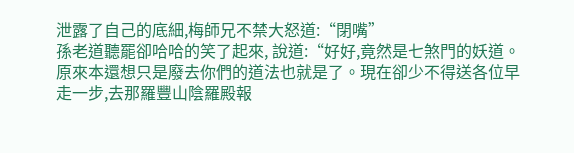泄露了自己的底細,梅師兄不禁大怒道:“閉嘴”
孫老道聽罷卻哈哈的笑了起來, 說道:“好好,竟然是七煞門的妖道。
原來本還想只是廢去你們的道法也就是了。現在卻少不得送各位早走一步,去那羅豐山陰羅殿報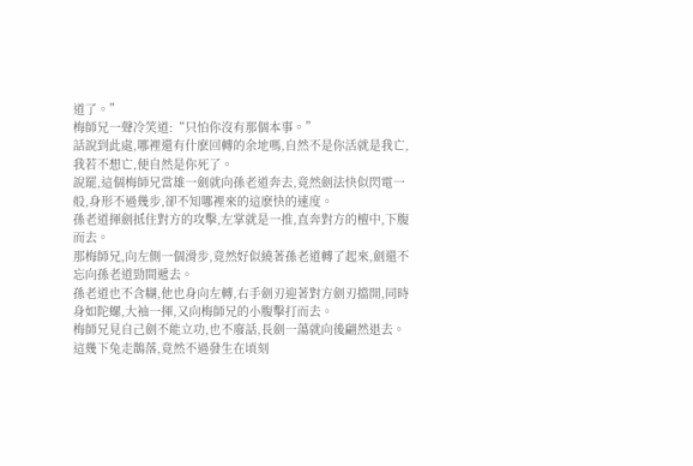道了。”
梅師兄一聲冷笑道:“只怕你沒有那個本事。”
話說到此處,哪裡還有什麽回轉的余地嗎,自然不是你活就是我亡,我若不想亡,便自然是你死了。
說罷,這個梅師兄當雄一劍就向孫老道奔去,竟然劍法快似閃電一般,身形不過幾步,卻不知哪裡來的這麽快的速度。
孫老道揮劍抵住對方的攻擊,左掌就是一推,直奔對方的檀中,下腹而去。
那梅師兄,向左側一個滑步,竟然好似繞著孫老道轉了起來,劍還不忘向孫老道勁間遞去。
孫老道也不含糊,他也身向左轉,右手劍刃迎著對方劍刃擋開,同時身如陀螺,大袖一揮,又向梅師兄的小腹擊打而去。
梅師兄見自己劍不能立功,也不廢話,長劍一蕩就向後翩然退去。
這幾下兔走鵲落,竟然不過發生在頃刻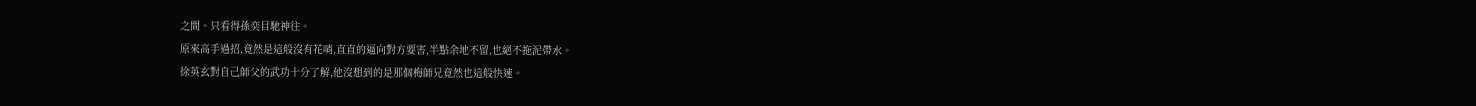之間。只看得孫奕目馳神往。
原來高手過招,竟然是這般沒有花哨,直直的逼向對方要害,半點余地不留,也絕不拖泥帶水。
徐英玄對自己師父的武功十分了解,他沒想到的是那個梅師兄竟然也這般快速。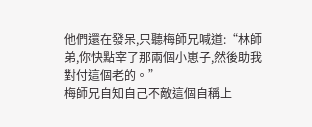他們還在發呆,只聽梅師兄喊道:“林師弟,你快點宰了那兩個小崽子,然後助我對付這個老的。”
梅師兄自知自己不敵這個自稱上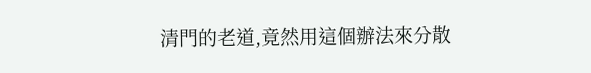清門的老道,竟然用這個辦法來分散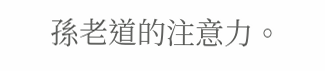孫老道的注意力。